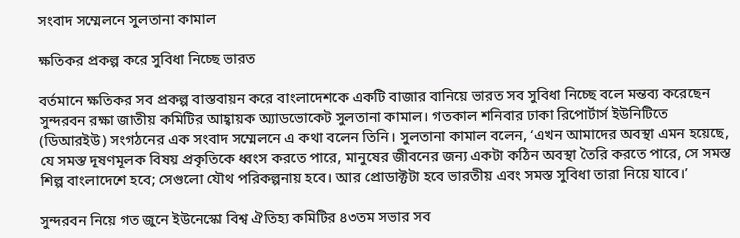সংবাদ সম্মেলনে সুলতানা কামাল

ক্ষতিকর প্রকল্প করে সুবিধা নিচ্ছে ভারত

বর্তমানে ক্ষতিকর সব প্রকল্প বাস্তবায়ন করে বাংলাদেশকে একটি বাজার বানিয়ে ভারত সব সুবিধা নিচ্ছে বলে মন্তব্য করেছেন সুন্দরবন রক্ষা জাতীয় কমিটির আহ্বায়ক অ্যাডভোকেট সুলতানা কামাল। গতকাল শনিবার ঢাকা রিপোর্টার্স ইউনিটিতে (ডিআরইউ) সংগঠনের এক সংবাদ সম্মেলনে এ কথা বলেন তিনি। সুলতানা কামাল বলেন, ‘এখন আমাদের অবস্থা এমন হয়েছে, যে সমস্ত দূষণমূলক বিষয় প্রকৃতিকে ধ্বংস করতে পারে, মানুষের জীবনের জন্য একটা কঠিন অবস্থা তৈরি করতে পারে, সে সমস্ত শিল্প বাংলাদেশে হবে; সেগুলো যৌথ পরিকল্পনায় হবে। আর প্রোডাক্টটা হবে ভারতীয় এবং সমস্ত সুবিধা তারা নিয়ে যাবে।’

সুন্দরবন নিয়ে গত জুনে ইউনেস্কো বিশ্ব ঐতিহ্য কমিটির ৪৩তম সভার সব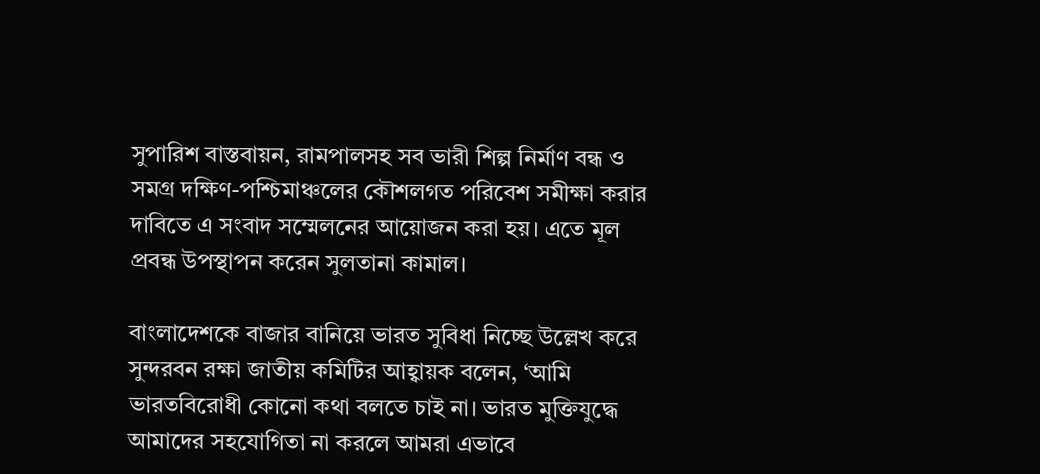সুপারিশ বাস্তবায়ন, রামপালসহ সব ভারী শিল্প নির্মাণ বন্ধ ও সমগ্র দক্ষিণ-পশ্চিমাঞ্চলের কৌশলগত পরিবেশ সমীক্ষা করার দাবিতে এ সংবাদ সম্মেলনের আয়োজন করা হয়। এতে মূল প্রবন্ধ উপস্থাপন করেন সুলতানা কামাল।

বাংলাদেশকে বাজার বানিয়ে ভারত সুবিধা নিচ্ছে উল্লেখ করে সুন্দরবন রক্ষা জাতীয় কমিটির আহ্বায়ক বলেন, ‘আমি ভারতবিরোধী কোনো কথা বলতে চাই না। ভারত মুক্তিযুদ্ধে আমাদের সহযোগিতা না করলে আমরা এভাবে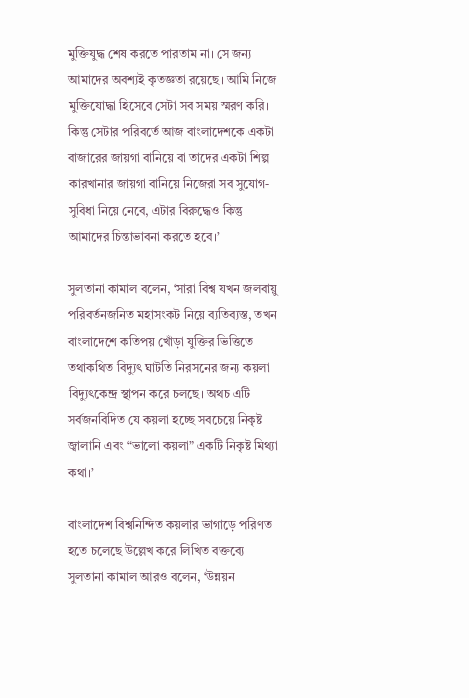মুক্তিযুদ্ধ শেষ করতে পারতাম না। সে জন্য আমাদের অবশ্যই কৃতজ্ঞতা রয়েছে। আমি নিজে মুক্তিযোদ্ধা হিসেবে সেটা সব সময় স্মরণ করি। কিন্তু সেটার পরিবর্তে আজ বাংলাদেশকে একটা বাজারের জায়গা বানিয়ে বা তাদের একটা শিল্প কারখানার জায়গা বানিয়ে নিজেরা সব সুযোগ-সুবিধা নিয়ে নেবে, এটার বিরুদ্ধেও কিন্তু আমাদের চিন্তাভাবনা করতে হবে।’

সুলতানা কামাল বলেন, ‘সারা বিশ্ব যখন জলবায়ু পরিবর্তনজনিত মহাসংকট নিয়ে ব্যতিব্যস্ত, তখন বাংলাদেশে কতিপয় খোঁড়া যুক্তির ভিত্তিতে তথাকথিত বিদ্যুৎ ঘাটতি নিরসনের জন্য কয়লা বিদ্যুৎকেন্দ্র স্থাপন করে চলছে। অথচ এটি সর্বজনবিদিত যে কয়লা হচ্ছে সবচেয়ে নিকৃষ্ট জ্বালানি এবং “ভালো কয়লা” একটি নিকৃষ্ট মিথ্যা কথা।’

বাংলাদেশ বিশ্বনিন্দিত কয়লার ভাগাড়ে পরিণত হতে চলেছে উল্লেখ করে লিখিত বক্তব্যে সুলতানা কামাল আরও বলেন, ‘উন্নয়ন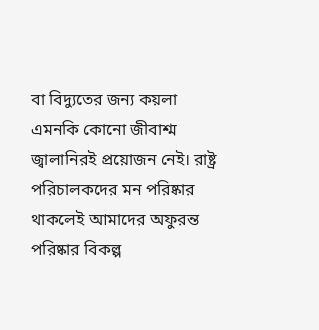বা বিদ্যুতের জন্য কয়লা এমনকি কোনো জীবাশ্ম জ্বালানিরই প্রয়োজন নেই। রাষ্ট্র পরিচালকদের মন পরিষ্কার থাকলেই আমাদের অফুরন্ত পরিষ্কার বিকল্প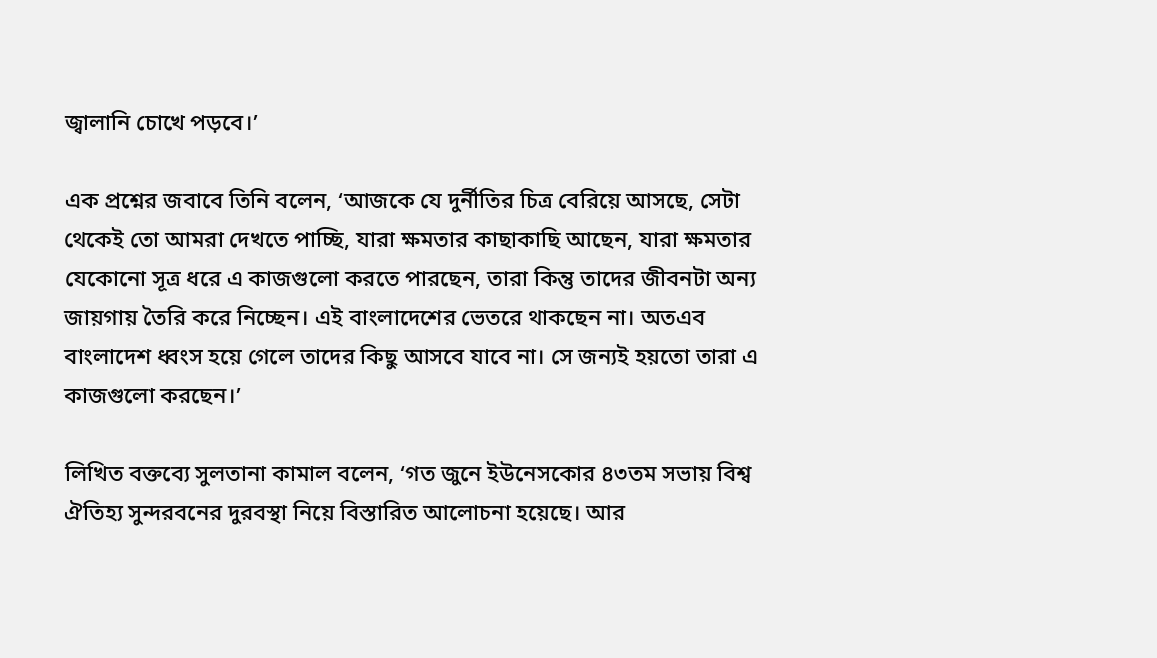জ্বালানি চোখে পড়বে।’

এক প্রশ্নের জবাবে তিনি বলেন, ‘আজকে যে দুর্নীতির চিত্র বেরিয়ে আসছে, সেটা থেকেই তো আমরা দেখতে পাচ্ছি, যারা ক্ষমতার কাছাকাছি আছেন, যারা ক্ষমতার যেকোনো সূত্র ধরে এ কাজগুলো করতে পারছেন, তারা কিন্তু তাদের জীবনটা অন্য জায়গায় তৈরি করে নিচ্ছেন। এই বাংলাদেশের ভেতরে থাকছেন না। অতএব বাংলাদেশ ধ্বংস হয়ে গেলে তাদের কিছু আসবে যাবে না। সে জন্যই হয়তো তারা এ কাজগুলো করছেন।’

লিখিত বক্তব্যে সুলতানা কামাল বলেন, ‘গত জুনে ইউনেসকোর ৪৩তম সভায় বিশ্ব ঐতিহ্য সুন্দরবনের দুরবস্থা নিয়ে বিস্তারিত আলোচনা হয়েছে। আর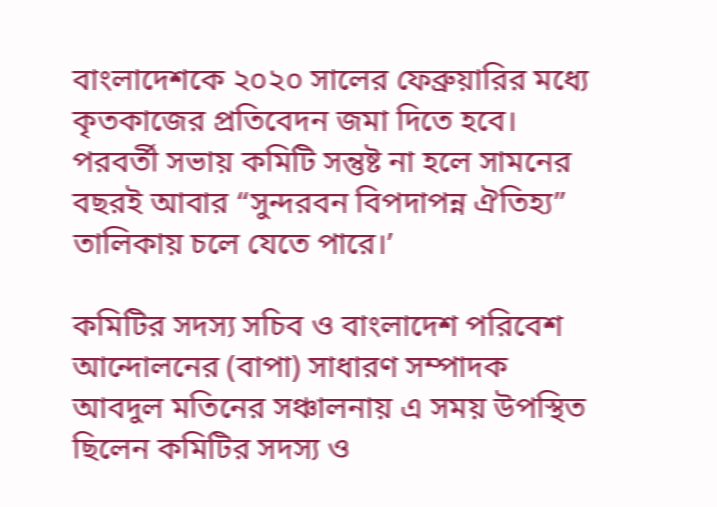বাংলাদেশকে ২০২০ সালের ফেব্রুয়ারির মধ্যে কৃতকাজের প্রতিবেদন জমা দিতে হবে। পরবর্তী সভায় কমিটি সন্তুষ্ট না হলে সামনের বছরই আবার “সুন্দরবন বিপদাপন্ন ঐতিহ্য” তালিকায় চলে যেতে পারে।’

কমিটির সদস্য সচিব ও বাংলাদেশ পরিবেশ আন্দোলনের (বাপা) সাধারণ সম্পাদক আবদুল মতিনের সঞ্চালনায় এ সময় উপস্থিত ছিলেন কমিটির সদস্য ও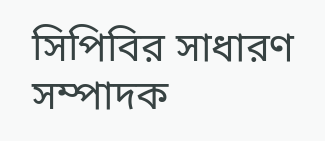সিপিবির সাধারণ সম্পাদক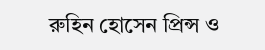রুহিন হোসেন প্রিন্স ও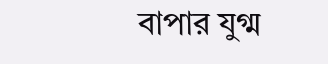বাপার যুগ্ম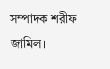সম্পাদক শরীফ জামিল।